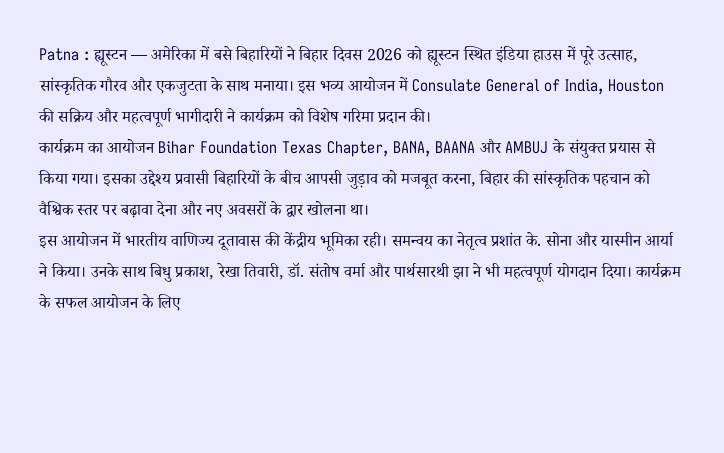Patna : ह्यूस्टन — अमेरिका में बसे बिहारियों ने बिहार दिवस 2026 को ह्यूस्टन स्थित इंडिया हाउस में पूरे उत्साह, सांस्कृतिक गौरव और एकजुटता के साथ मनाया। इस भव्य आयोजन में Consulate General of India, Houston की सक्रिय और महत्वपूर्ण भागीदारी ने कार्यक्रम को विशेष गरिमा प्रदान की।
कार्यक्रम का आयोजन Bihar Foundation Texas Chapter, BANA, BAANA और AMBUJ के संयुक्त प्रयास से किया गया। इसका उद्देश्य प्रवासी बिहारियों के बीच आपसी जुड़ाव को मजबूत करना, बिहार की सांस्कृतिक पहचान को वैश्विक स्तर पर बढ़ावा देना और नए अवसरों के द्वार खोलना था।
इस आयोजन में भारतीय वाणिज्य दूतावास की केंद्रीय भूमिका रही। समन्वय का नेतृत्व प्रशांत के. सोना और यास्मीन आर्या ने किया। उनके साथ बिधु प्रकाश, रेखा तिवारी, डॉ. संतोष वर्मा और पार्थसारथी झा ने भी महत्वपूर्ण योगदान दिया। कार्यक्रम के सफल आयोजन के लिए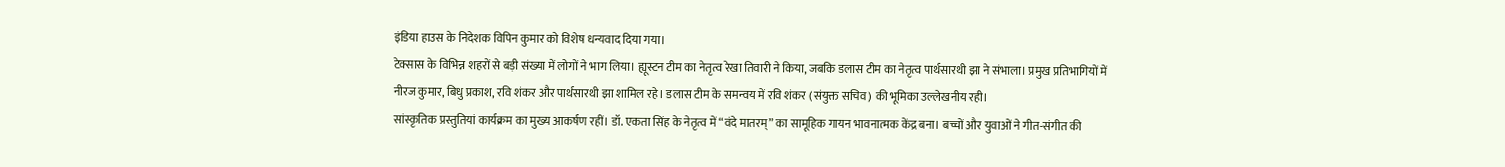इंडिया हाउस के निदेशक विपिन कुमार को विशेष धन्यवाद दिया गया।
टेक्सास के विभिन्न शहरों से बड़ी संख्या में लोगों ने भाग लिया। ह्यूस्टन टीम का नेतृत्व रेखा तिवारी ने किया, जबकि डलास टीम का नेतृत्व पार्थसारथी झा ने संभाला। प्रमुख प्रतिभागियों में नीरज कुमार, बिधु प्रकाश, रवि शंकर और पार्थसारथी झा शामिल रहे। डलास टीम के समन्वय में रवि शंकर (संयुक्त सचिव) की भूमिका उल्लेखनीय रही।
सांस्कृतिक प्रस्तुतियां कार्यक्रम का मुख्य आकर्षण रहीं। डॉ. एकता सिंह के नेतृत्व में “वंदे मातरम्” का सामूहिक गायन भावनात्मक केंद्र बना। बच्चों और युवाओं ने गीत-संगीत की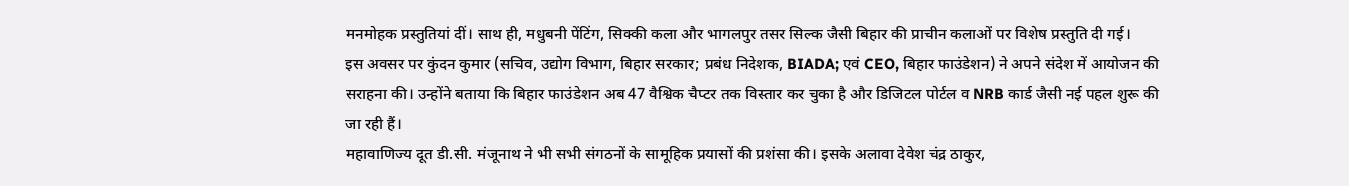मनमोहक प्रस्तुतियां दीं। साथ ही, मधुबनी पेंटिंग, सिक्की कला और भागलपुर तसर सिल्क जैसी बिहार की प्राचीन कलाओं पर विशेष प्रस्तुति दी गई।
इस अवसर पर कुंदन कुमार (सचिव, उद्योग विभाग, बिहार सरकार; प्रबंध निदेशक, BIADA; एवं CEO, बिहार फाउंडेशन) ने अपने संदेश में आयोजन की सराहना की। उन्होंने बताया कि बिहार फाउंडेशन अब 47 वैश्विक चैप्टर तक विस्तार कर चुका है और डिजिटल पोर्टल व NRB कार्ड जैसी नई पहल शुरू की जा रही हैं।
महावाणिज्य दूत डी.सी. मंजूनाथ ने भी सभी संगठनों के सामूहिक प्रयासों की प्रशंसा की। इसके अलावा देवेश चंद्र ठाकुर,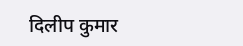दिलीप कुमार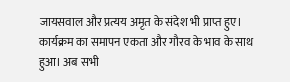जायसवाल और प्रत्यय अमृत के संदेश भी प्राप्त हुए।
कार्यक्रम का समापन एकता और गौरव के भाव के साथ हुआ। अब सभी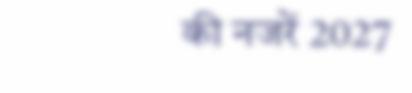की नजरें 2027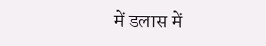में डलास में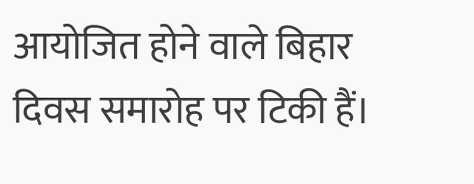आयोजित होने वाले बिहार दिवस समारोह पर टिकी हैं।